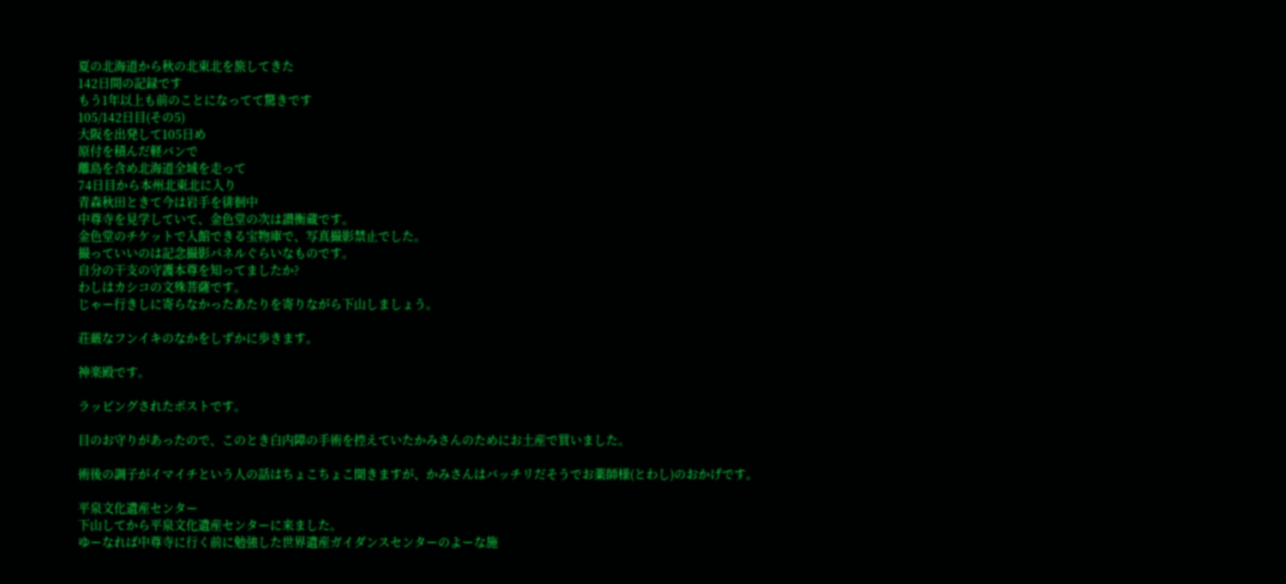夏の北海道から秋の北東北を旅してきた
142日間の記録です
もう1年以上も前のことになってて驚きです
105/142日目(その5)
大阪を出発して105日め
原付を積んだ軽バンで
離島を含め北海道全域を走って
74日目から本州北東北に入り
青森秋田ときて今は岩手を徘徊中
中尊寺を見学していて、金色堂の次は讃衡蔵です。
金色堂のチケットで入館できる宝物庫で、写真撮影禁止でした。
撮っていいのは記念撮影パネルぐらいなものです。
自分の干支の守護本尊を知ってましたか?
わしはカシコの文殊菩薩です。
じゃー行きしに寄らなかったあたりを寄りながら下山しましょう。

荘厳なフンイキのなかをしずかに歩きます。

神楽殿です。

ラッピングされたポストです。

目のお守りがあったので、このとき白内障の手術を控えていたかみさんのためにお土産で買いました。

術後の調子がイマイチという人の話はちょこちょこ聞きますが、かみさんはバッチリだそうでお薬師様(とわし)のおかげです。

平泉文化遺産センター
下山してから平泉文化遺産センターに来ました。
ゆーなれば中尊寺に行く前に勉強した世界遺産ガイダンスセンターのよーな施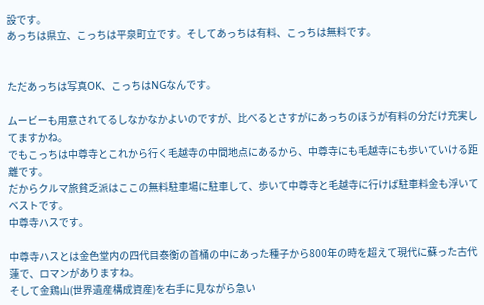設です。
あっちは県立、こっちは平泉町立です。そしてあっちは有料、こっちは無料です。


ただあっちは写真OK、こっちはNGなんです。

ムービーも用意されてるしなかなかよいのですが、比べるとさすがにあっちのほうが有料の分だけ充実してますかね。
でもこっちは中尊寺とこれから行く毛越寺の中間地点にあるから、中尊寺にも毛越寺にも歩いていける距離です。
だからクルマ旅貧乏派はここの無料駐車場に駐車して、歩いて中尊寺と毛越寺に行けば駐車料金も浮いてベストです。
中尊寺ハスです。

中尊寺ハスとは金色堂内の四代目泰衡の首桶の中にあった種子から800年の時を超えて現代に蘇った古代蓮で、ロマンがありますね。
そして金鶏山(世界遺産構成資産)を右手に見ながら急い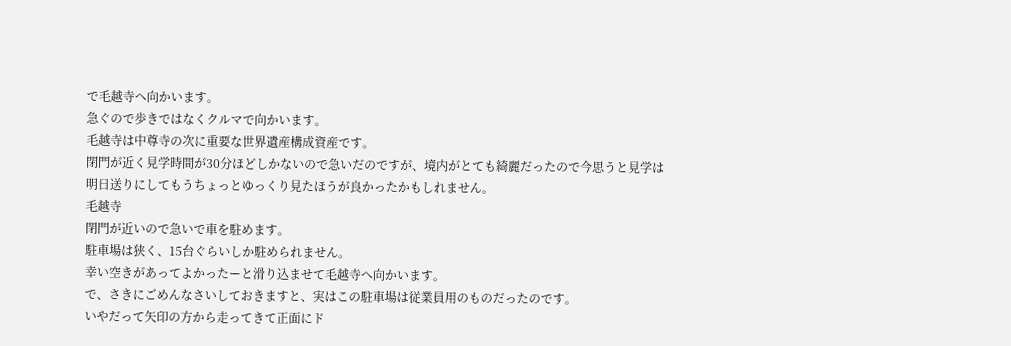で毛越寺へ向かいます。
急ぐので歩きではなくクルマで向かいます。
毛越寺は中尊寺の次に重要な世界遺産構成資産です。
閉門が近く見学時間が30分ほどしかないので急いだのですが、境内がとても綺麗だったので今思うと見学は明日送りにしてもうちょっとゆっくり見たほうが良かったかもしれません。
毛越寺
閉門が近いので急いで車を駐めます。
駐車場は狭く、15台ぐらいしか駐められません。
幸い空きがあってよかったーと滑り込ませて毛越寺へ向かいます。
で、さきにごめんなさいしておきますと、実はこの駐車場は従業員用のものだったのです。
いやだって矢印の方から走ってきて正面にド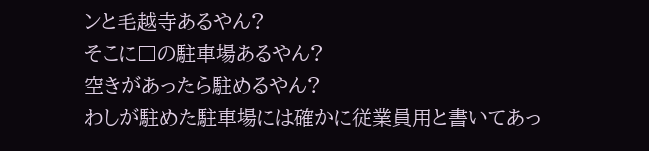ンと毛越寺あるやん?
そこに□の駐車場あるやん?
空きがあったら駐めるやん?
わしが駐めた駐車場には確かに従業員用と書いてあっ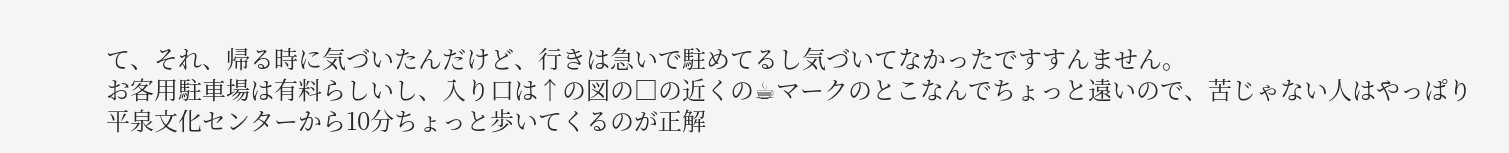て、それ、帰る時に気づいたんだけど、行きは急いで駐めてるし気づいてなかったですすんません。
お客用駐車場は有料らしいし、入り口は↑の図の□の近くの☕マークのとこなんでちょっと遠いので、苦じゃない人はやっぱり平泉文化センターから10分ちょっと歩いてくるのが正解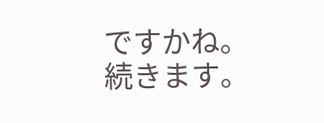ですかね。
続きます。